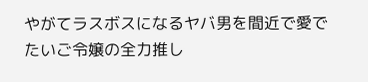やがてラスボスになるヤバ男を間近で愛でたいご令嬢の全力推し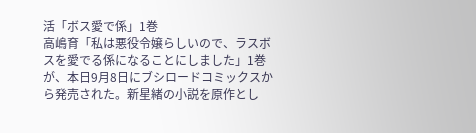活「ボス愛で係」1巻
高嶋育「私は悪役令嬢らしいので、ラスボスを愛でる係になることにしました」1巻が、本日9月8日にブシロードコミックスから発売された。新星緒の小説を原作とし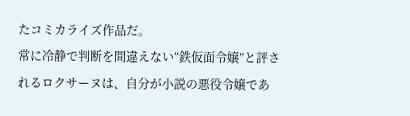たコミカライズ作品だ。
常に冷静で判断を間違えない“鉄仮面令嬢”と評されるロクサーヌは、自分が小説の悪役令嬢であ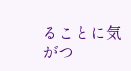ることに気がつ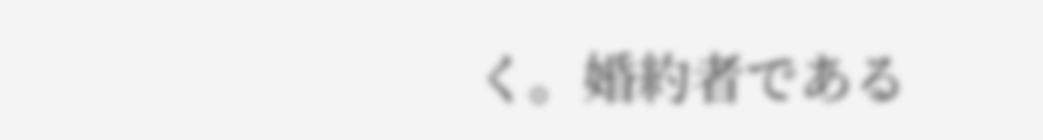く。婚約者である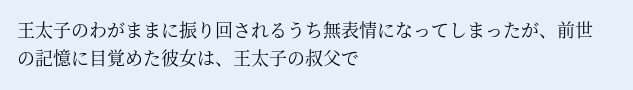王太子のわがままに振り回されるうち無表情になってしまったが、前世の記憶に目覚めた彼女は、王太子の叔父で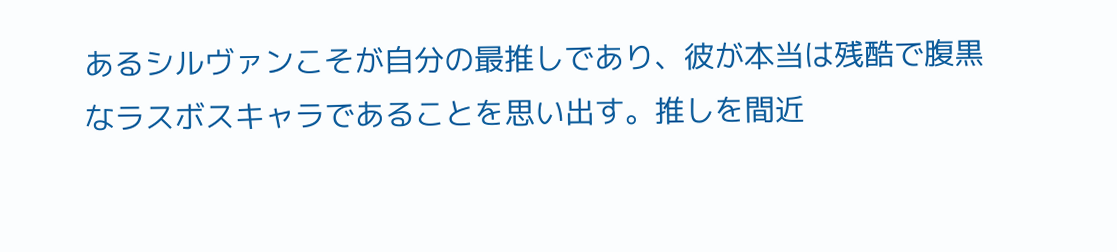あるシルヴァンこそが自分の最推しであり、彼が本当は残酷で腹黒なラスボスキャラであることを思い出す。推しを間近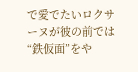で愛でたいロクサーヌが彼の前では“鉄仮面”をや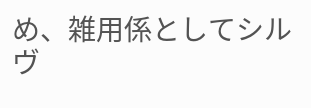め、雑用係としてシルヴ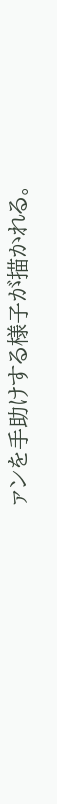ァンを手助けする様子が描かれる。